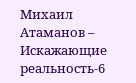Михаил Атаманов – Искажающие реальность-6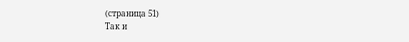(страница 51)
Так и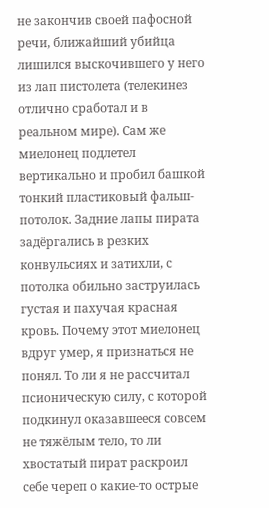не закончив своей пафосной речи, ближайший убийца лишился выскочившего у него из лап пистолета (телекинез отлично сработал и в реальном мире). Сам же миелонец подлетел вертикально и пробил башкой тонкий пластиковый фальш-потолок. Задние лапы пирата задёргались в резких конвульсиях и затихли, с потолка обильно заструилась густая и пахучая красная кровь. Почему этот миелонец вдруг умер, я признаться не понял. То ли я не рассчитал псионическую силу, с которой подкинул оказавшееся совсем не тяжёлым тело, то ли хвостатый пират раскроил себе череп о какие-то острые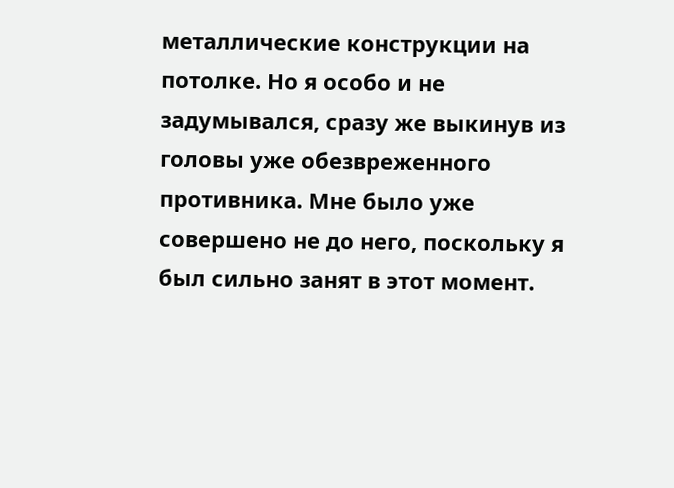металлические конструкции на потолке. Но я особо и не задумывался, сразу же выкинув из головы уже обезвреженного противника. Мне было уже совершено не до него, поскольку я был сильно занят в этот момент.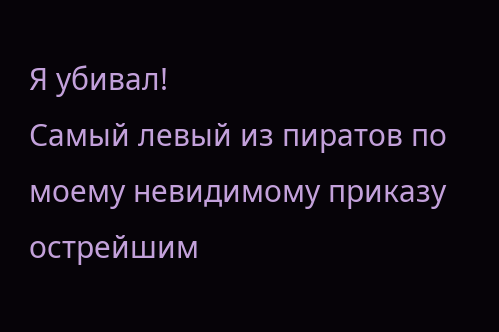Я убивал!
Самый левый из пиратов по моему невидимому приказу острейшим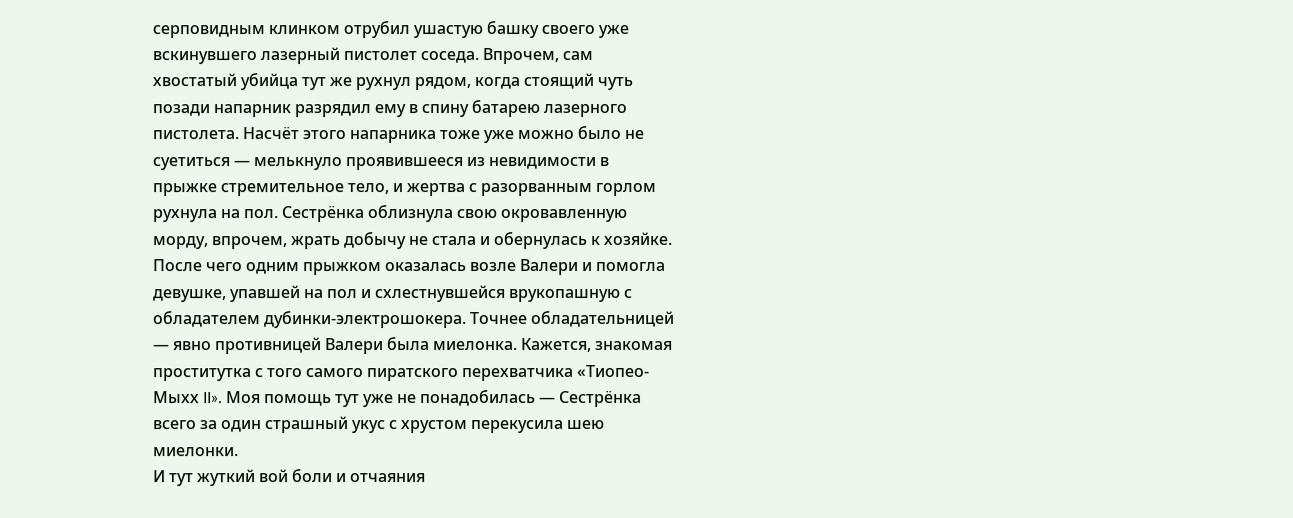серповидным клинком отрубил ушастую башку своего уже вскинувшего лазерный пистолет соседа. Впрочем, сам хвостатый убийца тут же рухнул рядом, когда стоящий чуть позади напарник разрядил ему в спину батарею лазерного пистолета. Насчёт этого напарника тоже уже можно было не суетиться — мелькнуло проявившееся из невидимости в прыжке стремительное тело, и жертва с разорванным горлом рухнула на пол. Сестрёнка облизнула свою окровавленную морду, впрочем, жрать добычу не стала и обернулась к хозяйке. После чего одним прыжком оказалась возле Валери и помогла девушке, упавшей на пол и схлестнувшейся врукопашную с обладателем дубинки-электрошокера. Точнее обладательницей — явно противницей Валери была миелонка. Кажется, знакомая проститутка с того самого пиратского перехватчика «Тиопео-Мыхх II». Моя помощь тут уже не понадобилась — Сестрёнка всего за один страшный укус с хрустом перекусила шею миелонки.
И тут жуткий вой боли и отчаяния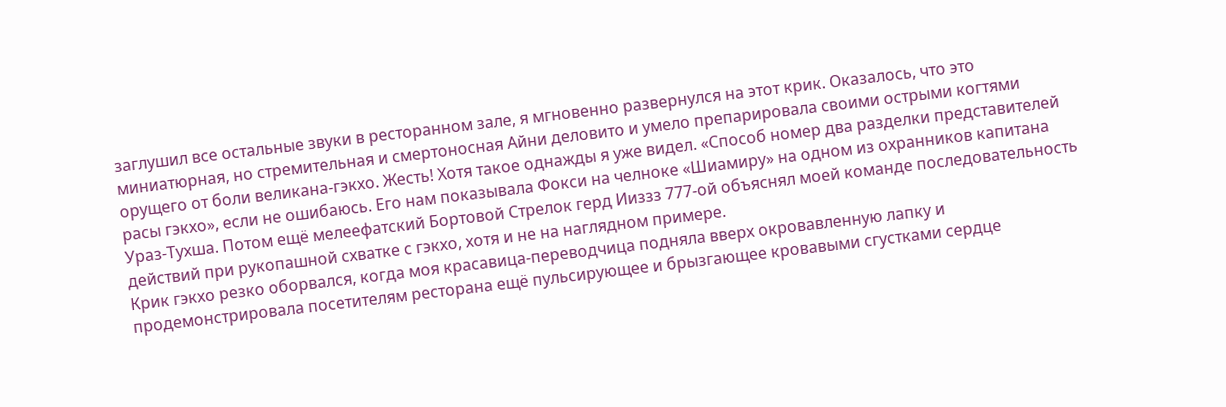заглушил все остальные звуки в ресторанном зале, я мгновенно развернулся на этот крик. Оказалось, что это миниатюрная, но стремительная и смертоносная Айни деловито и умело препарировала своими острыми когтями орущего от боли великана-гэкхо. Жесть! Хотя такое однажды я уже видел. «Способ номер два разделки представителей расы гэкхо», если не ошибаюсь. Его нам показывала Фокси на челноке «Шиамиру» на одном из охранников капитана Ураз-Тухша. Потом ещё мелеефатский Бортовой Стрелок герд Ииззз 777-ой объяснял моей команде последовательность действий при рукопашной схватке с гэкхо, хотя и не на наглядном примере.
Крик гэкхо резко оборвался, когда моя красавица-переводчица подняла вверх окровавленную лапку и продемонстрировала посетителям ресторана ещё пульсирующее и брызгающее кровавыми сгустками сердце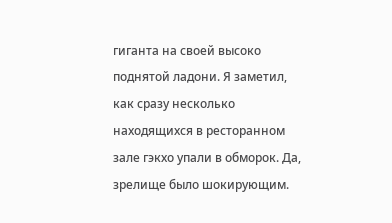гиганта на своей высоко поднятой ладони. Я заметил, как сразу несколько находящихся в ресторанном зале гэкхо упали в обморок. Да, зрелище было шокирующим.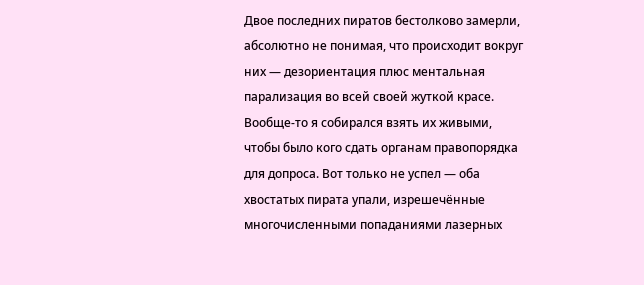Двое последних пиратов бестолково замерли, абсолютно не понимая, что происходит вокруг них — дезориентация плюс ментальная парализация во всей своей жуткой красе. Вообще-то я собирался взять их живыми, чтобы было кого сдать органам правопорядка для допроса. Вот только не успел — оба хвостатых пирата упали, изрешечённые многочисленными попаданиями лазерных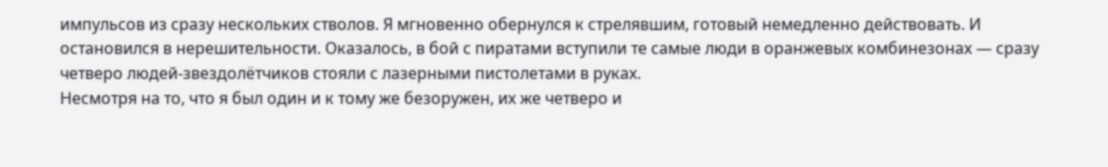импульсов из сразу нескольких стволов. Я мгновенно обернулся к стрелявшим, готовый немедленно действовать. И остановился в нерешительности. Оказалось, в бой с пиратами вступили те самые люди в оранжевых комбинезонах — сразу четверо людей-звездолётчиков стояли с лазерными пистолетами в руках.
Несмотря на то, что я был один и к тому же безоружен, их же четверо и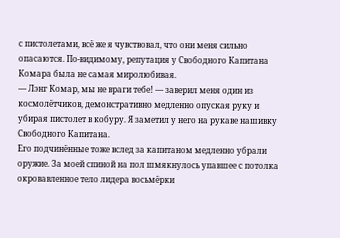с пистолетами, всё же я чувствовал, что они меня сильно опасаются. По-видимому, репутация у Свободного Капитана Комара была не самая миролюбивая.
— Лэнг Комар, мы не враги тебе! — заверил меня один из космолётчиков, демонстративно медленно опуская руку и убирая пистолет в кобуру. Я заметил у него на рукаве нашивку Свободного Капитана.
Его подчинённые тоже вслед за капитаном медленно убрали оружие. За моей спиной на пол шмякнулось упавшее с потолка окровавленное тело лидера восьмёрки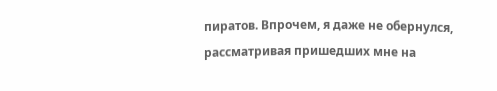пиратов. Впрочем, я даже не обернулся, рассматривая пришедших мне на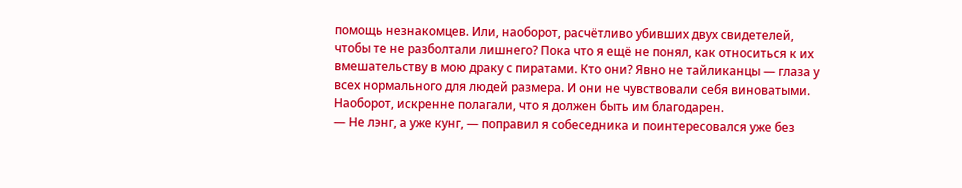помощь незнакомцев. Или, наоборот, расчётливо убивших двух свидетелей, чтобы те не разболтали лишнего? Пока что я ещё не понял, как относиться к их вмешательству в мою драку с пиратами. Кто они? Явно не тайликанцы — глаза у всех нормального для людей размера. И они не чувствовали себя виноватыми. Наоборот, искренне полагали, что я должен быть им благодарен.
— Не лэнг, а уже кунг, — поправил я собеседника и поинтересовался уже без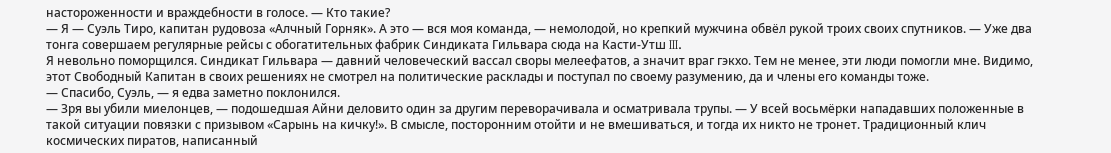настороженности и враждебности в голосе. — Кто такие?
— Я — Суэль Тиро, капитан рудовоза «Алчный Горняк». А это — вся моя команда, — немолодой, но крепкий мужчина обвёл рукой троих своих спутников. — Уже два тонга совершаем регулярные рейсы с обогатительных фабрик Синдиката Гильвара сюда на Касти-Утш III.
Я невольно поморщился. Синдикат Гильвара — давний человеческий вассал своры мелеефатов, а значит враг гэкхо. Тем не менее, эти люди помогли мне. Видимо, этот Свободный Капитан в своих решениях не смотрел на политические расклады и поступал по своему разумению, да и члены его команды тоже.
— Спасибо, Суэль, — я едва заметно поклонился.
— Зря вы убили миелонцев, — подошедшая Айни деловито один за другим переворачивала и осматривала трупы. — У всей восьмёрки нападавших положенные в такой ситуации повязки с призывом «Сарынь на кичку!». В смысле, посторонним отойти и не вмешиваться, и тогда их никто не тронет. Традиционный клич космических пиратов, написанный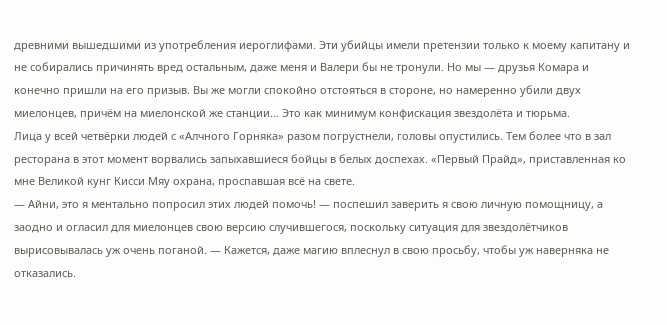древними вышедшими из употребления иероглифами. Эти убийцы имели претензии только к моему капитану и не собирались причинять вред остальным, даже меня и Валери бы не тронули. Но мы — друзья Комара и конечно пришли на его призыв. Вы же могли спокойно отстояться в стороне, но намеренно убили двух миелонцев, причём на миелонской же станции… Это как минимум конфискация звездолёта и тюрьма.
Лица у всей четвёрки людей с «Алчного Горняка» разом погрустнели, головы опустились. Тем более что в зал ресторана в этот момент ворвались запыхавшиеся бойцы в белых доспехах. «Первый Прайд», приставленная ко мне Великой кунг Кисси Мяу охрана, проспавшая всё на свете.
— Айни, это я ментально попросил этих людей помочь! — поспешил заверить я свою личную помощницу, а заодно и огласил для миелонцев свою версию случившегося, поскольку ситуация для звездолётчиков вырисовывалась уж очень поганой. — Кажется, даже магию вплеснул в свою просьбу, чтобы уж наверняка не отказались.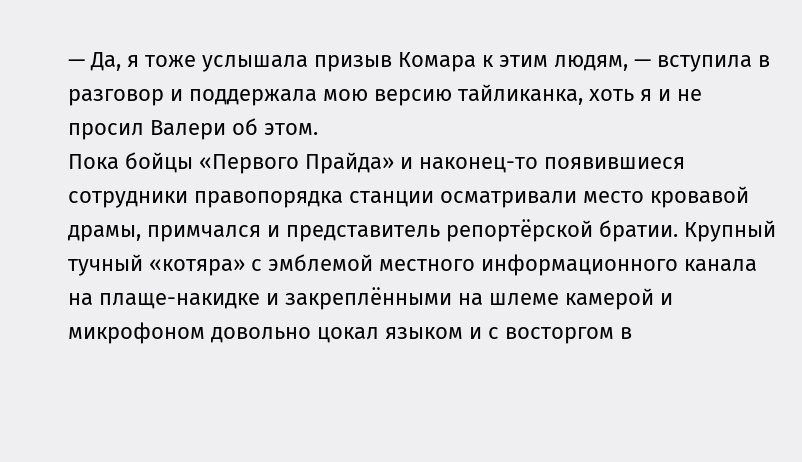— Да, я тоже услышала призыв Комара к этим людям, — вступила в разговор и поддержала мою версию тайликанка, хоть я и не просил Валери об этом.
Пока бойцы «Первого Прайда» и наконец-то появившиеся сотрудники правопорядка станции осматривали место кровавой драмы, примчался и представитель репортёрской братии. Крупный тучный «котяра» с эмблемой местного информационного канала на плаще-накидке и закреплёнными на шлеме камерой и микрофоном довольно цокал языком и с восторгом в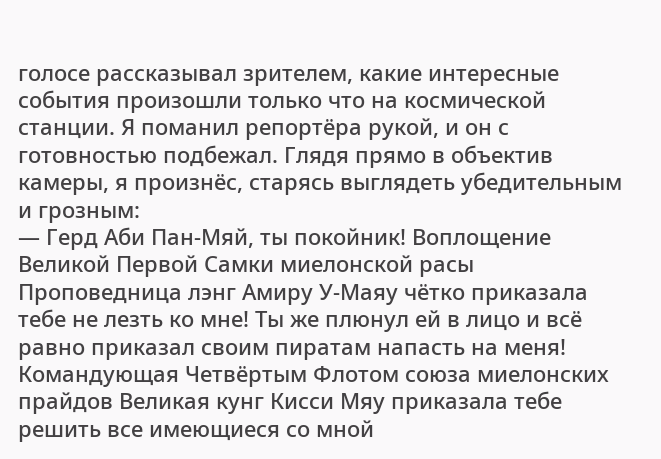голосе рассказывал зрителем, какие интересные события произошли только что на космической станции. Я поманил репортёра рукой, и он с готовностью подбежал. Глядя прямо в объектив камеры, я произнёс, старясь выглядеть убедительным и грозным:
— Герд Аби Пан-Мяй, ты покойник! Воплощение Великой Первой Самки миелонской расы Проповедница лэнг Амиру У-Маяу чётко приказала тебе не лезть ко мне! Ты же плюнул ей в лицо и всё равно приказал своим пиратам напасть на меня! Командующая Четвёртым Флотом союза миелонских прайдов Великая кунг Кисси Мяу приказала тебе решить все имеющиеся со мной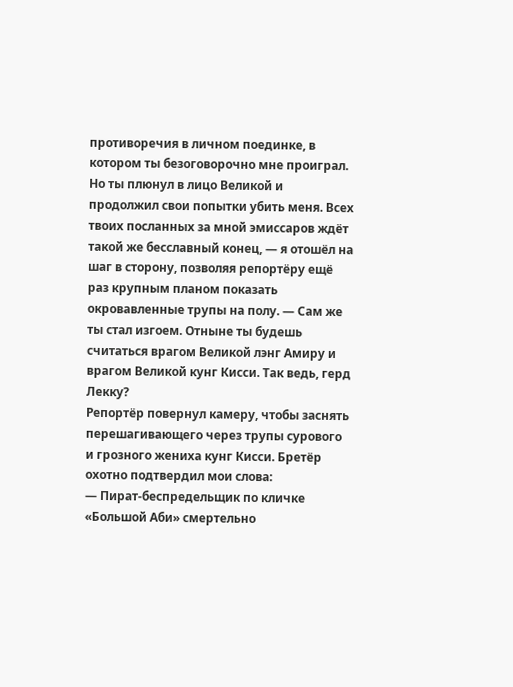противоречия в личном поединке, в котором ты безоговорочно мне проиграл. Но ты плюнул в лицо Великой и продолжил свои попытки убить меня. Всех твоих посланных за мной эмиссаров ждёт такой же бесславный конец, — я отошёл на шаг в сторону, позволяя репортёру ещё раз крупным планом показать окровавленные трупы на полу. — Сам же ты стал изгоем. Отныне ты будешь считаться врагом Великой лэнг Амиру и врагом Великой кунг Кисси. Так ведь, герд Лекку?
Репортёр повернул камеру, чтобы заснять перешагивающего через трупы сурового и грозного жениха кунг Кисси. Бретёр охотно подтвердил мои слова:
— Пират-беспредельщик по кличке «Большой Аби» смертельно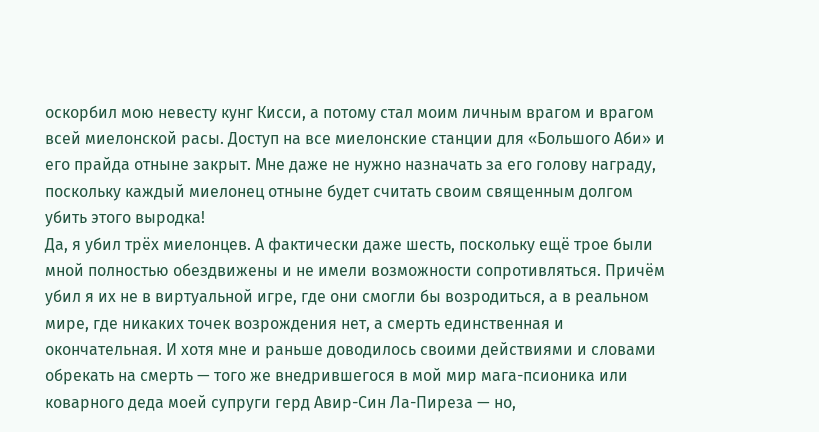оскорбил мою невесту кунг Кисси, а потому стал моим личным врагом и врагом всей миелонской расы. Доступ на все миелонские станции для «Большого Аби» и его прайда отныне закрыт. Мне даже не нужно назначать за его голову награду, поскольку каждый миелонец отныне будет считать своим священным долгом убить этого выродка!
Да, я убил трёх миелонцев. А фактически даже шесть, поскольку ещё трое были мной полностью обездвижены и не имели возможности сопротивляться. Причём убил я их не в виртуальной игре, где они смогли бы возродиться, а в реальном мире, где никаких точек возрождения нет, а смерть единственная и окончательная. И хотя мне и раньше доводилось своими действиями и словами обрекать на смерть — того же внедрившегося в мой мир мага-псионика или коварного деда моей супруги герд Авир-Син Ла-Пиреза — но,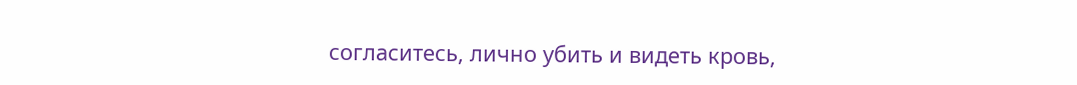согласитесь, лично убить и видеть кровь,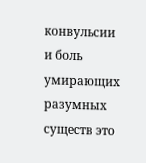конвульсии и боль умирающих разумных существ это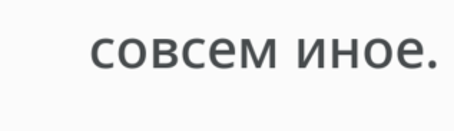совсем иное.